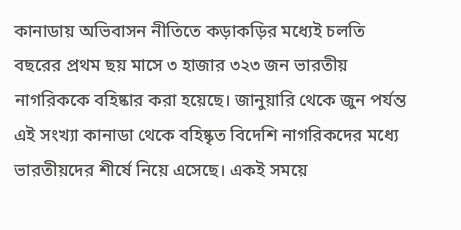কানাডায় অভিবাসন নীতিতে কড়াকড়ির মধ্যেই চলতি বছরের প্রথম ছয় মাসে ৩ হাজার ৩২৩ জন ভারতীয় নাগরিককে বহিষ্কার করা হয়েছে। জানুয়ারি থেকে জুন পর্যন্ত এই সংখ্যা কানাডা থেকে বহিষ্কৃত বিদেশি নাগরিকদের মধ্যে ভারতীয়দের শীর্ষে নিয়ে এসেছে। একই সময়ে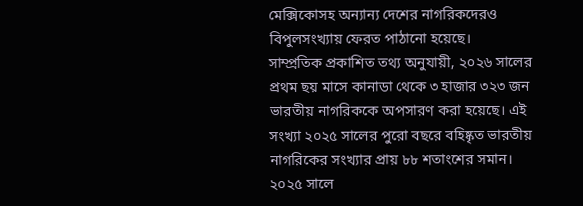মেক্সিকোসহ অন্যান্য দেশের নাগরিকদেরও বিপুলসংখ্যায় ফেরত পাঠানো হয়েছে।
সাম্প্রতিক প্রকাশিত তথ্য অনুযায়ী, ২০২৬ সালের প্রথম ছয় মাসে কানাডা থেকে ৩ হাজার ৩২৩ জন ভারতীয় নাগরিককে অপসারণ করা হয়েছে। এই সংখ্যা ২০২৫ সালের পুরো বছরে বহিষ্কৃত ভারতীয় নাগরিকের সংখ্যার প্রায় ৮৮ শতাংশের সমান। ২০২৫ সালে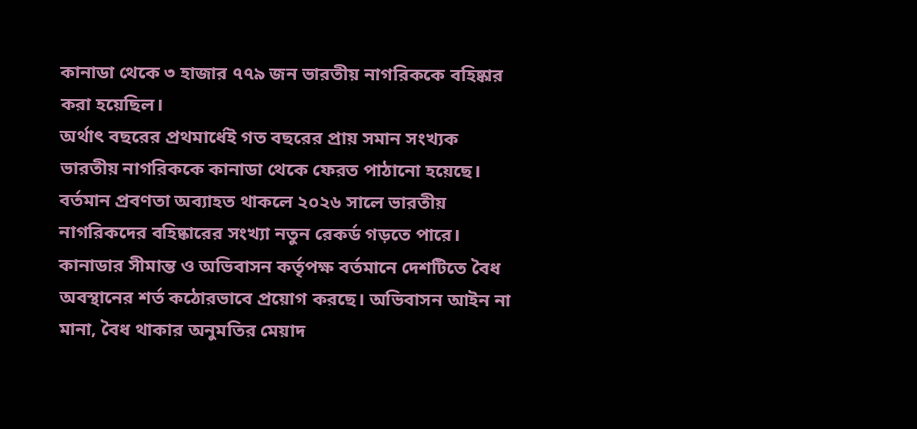কানাডা থেকে ৩ হাজার ৭৭৯ জন ভারতীয় নাগরিককে বহিষ্কার করা হয়েছিল।
অর্থাৎ বছরের প্রথমার্ধেই গত বছরের প্রায় সমান সংখ্যক ভারতীয় নাগরিককে কানাডা থেকে ফেরত পাঠানো হয়েছে। বর্তমান প্রবণতা অব্যাহত থাকলে ২০২৬ সালে ভারতীয় নাগরিকদের বহিষ্কারের সংখ্যা নতুন রেকর্ড গড়তে পারে।
কানাডার সীমান্ত ও অভিবাসন কর্তৃপক্ষ বর্তমানে দেশটিতে বৈধ অবস্থানের শর্ত কঠোরভাবে প্রয়োগ করছে। অভিবাসন আইন না মানা, বৈধ থাকার অনুমতির মেয়াদ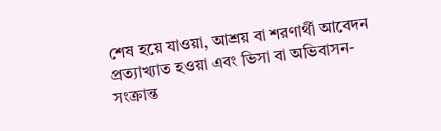শেষ হয়ে যাওয়া, আশ্রয় বা শরণার্থী আবেদন প্রত্যাখ্যাত হওয়া এবং ভিসা বা অভিবাসন-সংক্রান্ত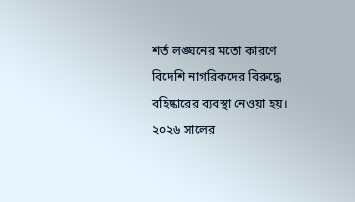শর্ত লঙ্ঘনের মতো কারণে বিদেশি নাগরিকদের বিরুদ্ধে বহিষ্কারের ব্যবস্থা নেওয়া হয়।
২০২৬ সালের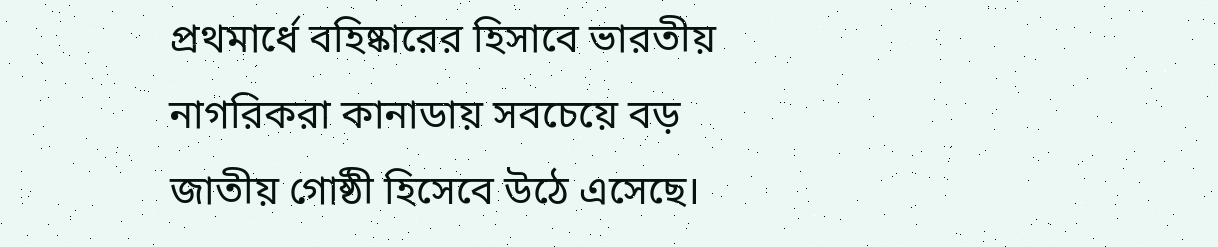প্রথমার্ধে বহিষ্কারের হিসাবে ভারতীয় নাগরিকরা কানাডায় সবচেয়ে বড় জাতীয় গোষ্ঠী হিসেবে উঠে এসেছে।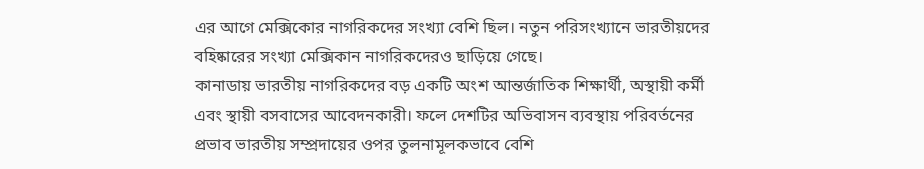এর আগে মেক্সিকোর নাগরিকদের সংখ্যা বেশি ছিল। নতুন পরিসংখ্যানে ভারতীয়দের বহিষ্কারের সংখ্যা মেক্সিকান নাগরিকদেরও ছাড়িয়ে গেছে।
কানাডায় ভারতীয় নাগরিকদের বড় একটি অংশ আন্তর্জাতিক শিক্ষার্থী, অস্থায়ী কর্মী এবং স্থায়ী বসবাসের আবেদনকারী। ফলে দেশটির অভিবাসন ব্যবস্থায় পরিবর্তনের প্রভাব ভারতীয় সম্প্রদায়ের ওপর তুলনামূলকভাবে বেশি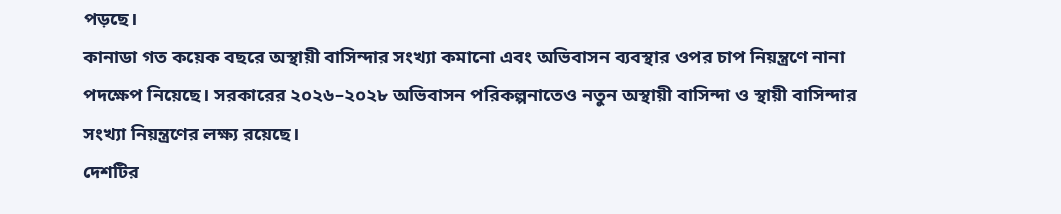পড়ছে।
কানাডা গত কয়েক বছরে অস্থায়ী বাসিন্দার সংখ্যা কমানো এবং অভিবাসন ব্যবস্থার ওপর চাপ নিয়ন্ত্রণে নানা পদক্ষেপ নিয়েছে। সরকারের ২০২৬–২০২৮ অভিবাসন পরিকল্পনাতেও নতুন অস্থায়ী বাসিন্দা ও স্থায়ী বাসিন্দার সংখ্যা নিয়ন্ত্রণের লক্ষ্য রয়েছে।
দেশটির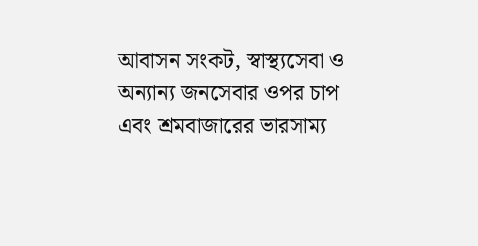আবাসন সংকট, স্বাস্থ্যসেবা ও অন্যান্য জনসেবার ওপর চাপ এবং শ্রমবাজারের ভারসাম্য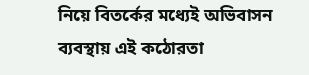নিয়ে বিতর্কের মধ্যেই অভিবাসন ব্যবস্থায় এই কঠোরতা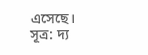এসেছে।
সূত্র: দ্য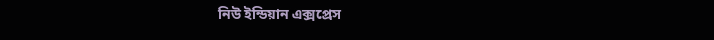নিউ ইন্ডিয়ান এক্সপ্রেস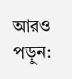আরও পড়ুন: